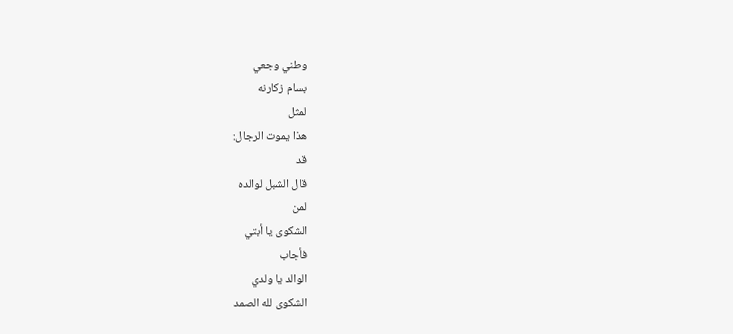وطني وجعي
بسام زكارنه
لمثل
هذا يموت الرجال:
قد
قال الشبل لوالده
لمن
الشكوى يا أبتي
فأجاب
الوالد يا ولدي
الشكوى لله الصمد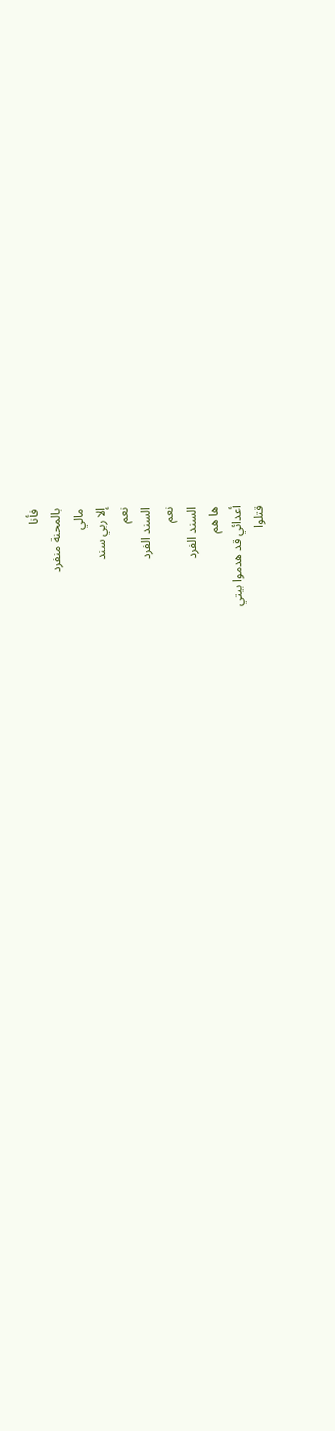فأنا
بالمحنة منفرد
مالي
إلا ربي سند
نعم
السند الفرد
نعم
السند الفرد
ها هم
أعدائي قد هدموا بيتي
قتلوا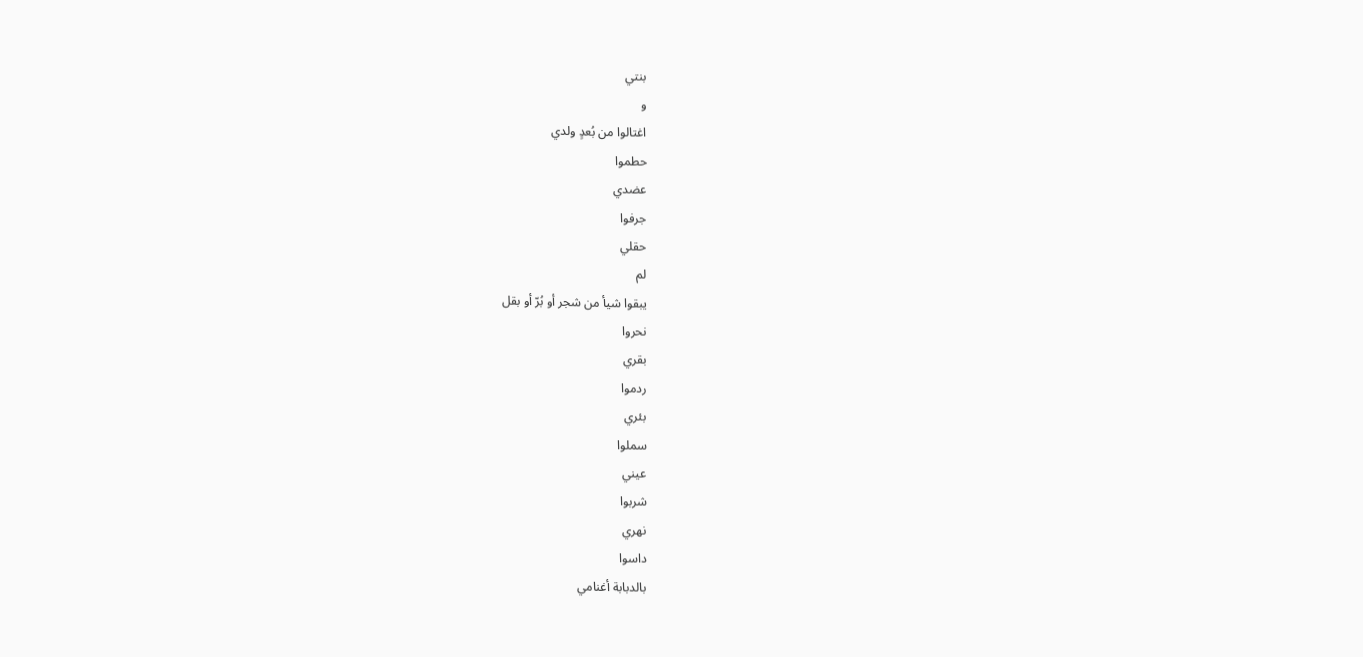بنتي
و
اغتالوا من بُعدٍ ولدي
حطموا
عضدي
جرفوا
حقلي
لم
يبقوا شيأ من شجر أو بُرّ أو بقل
نحروا
بقري
ردموا
بئري
سملوا
عيني
شربوا
نهري
داسوا
بالدبابة أغنامي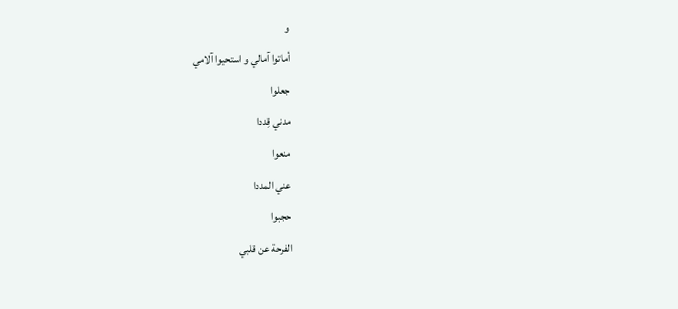و
أماتوا آمالي و استحيوا آلامي
جعلوا
مدني قِددا
منعوا
عني المددا
حجبوا
الفرحة عن قلبي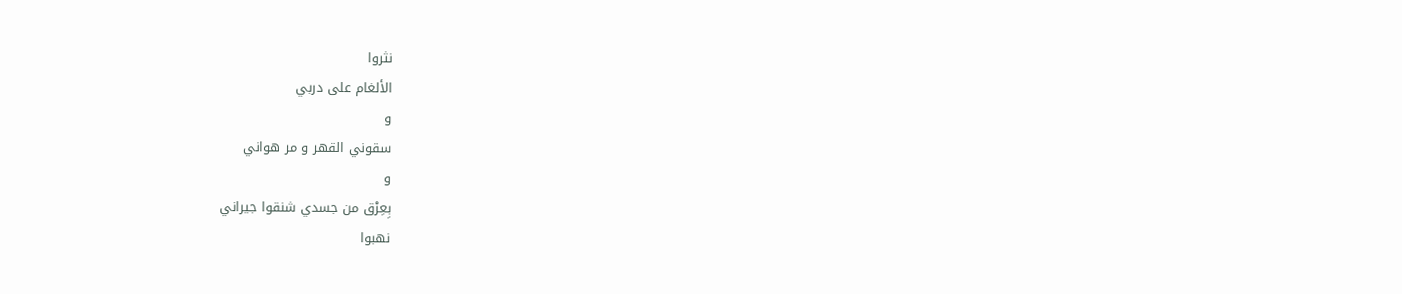نثروا
الألغام على دربي
و
سقوني القهر و مر هواني
و
بِعِرْق من جسدي شنقوا جيراني
نهبوا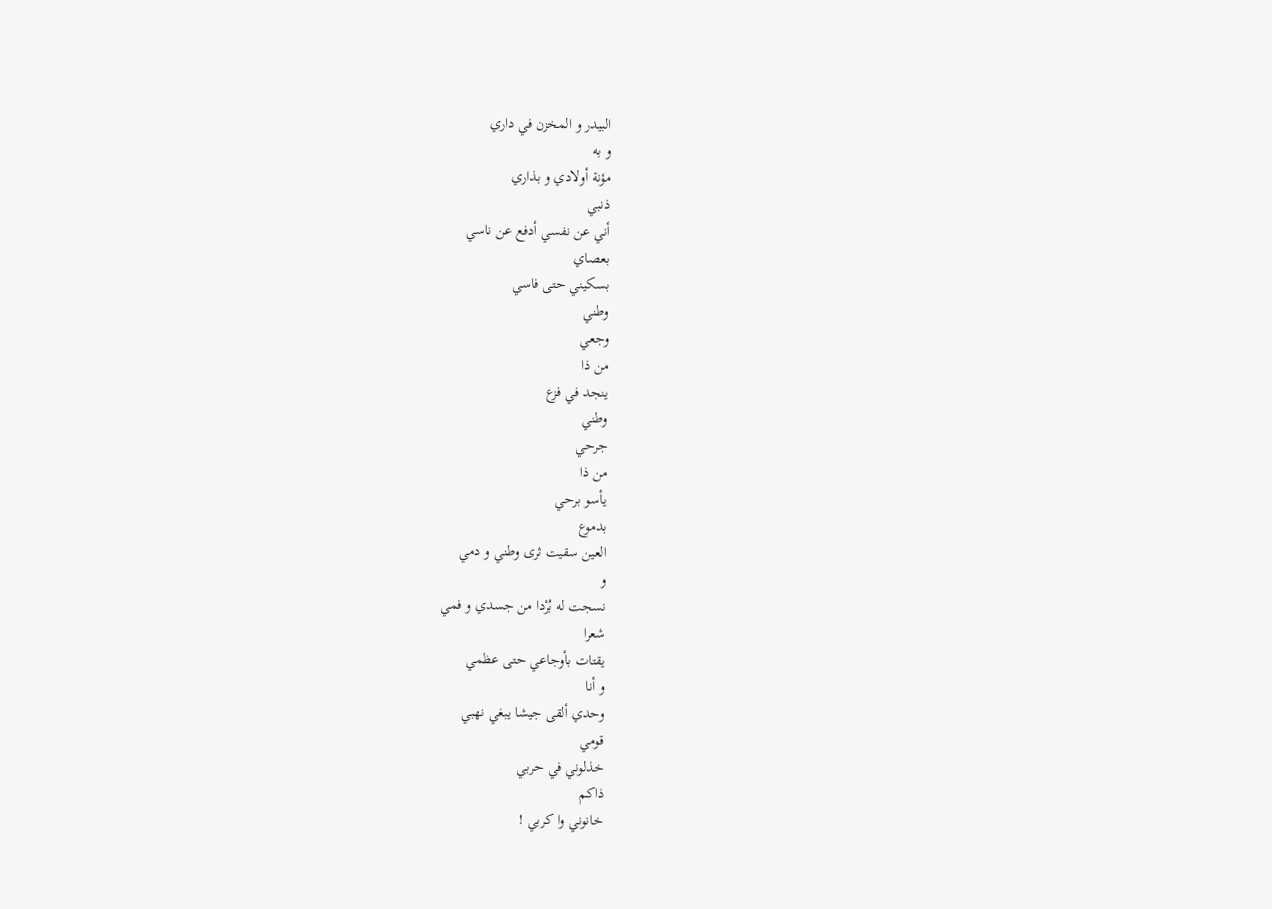البيدر و المخزن في داري
و به
مؤنة أولادي و بذاري
ذنبي
أني عن نفسي أدفع عن ناسي
بعصاي
بسكيني حتى فاسي
وطني
وجعي
من ذا
ينجد في فزع
وطني
جرحي
من ذا
يأسو برحي
بدموع
العين سقيت ثرى وطني و دمي
و
نسجت له بُرْدا من جسدي و فمي
شعرا
يقتات بأوجاعي حتى عظمي
و أنا
وحدي ألقى جيشا يبغي نهبي
قومي
خذلوني في حربي
ذاكم
خانوني وا كربي !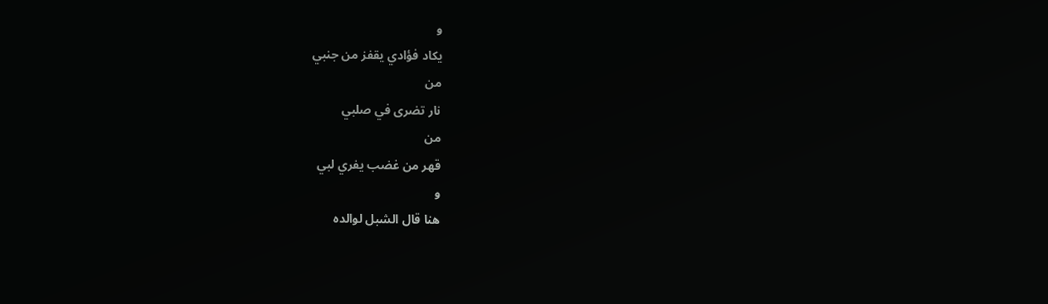و
يكاد فؤادي يقفز من جنبي
من
نار تضرى في صلبي
من
قهر من غضب يفري لبي
و
هنا قال الشبل لوالده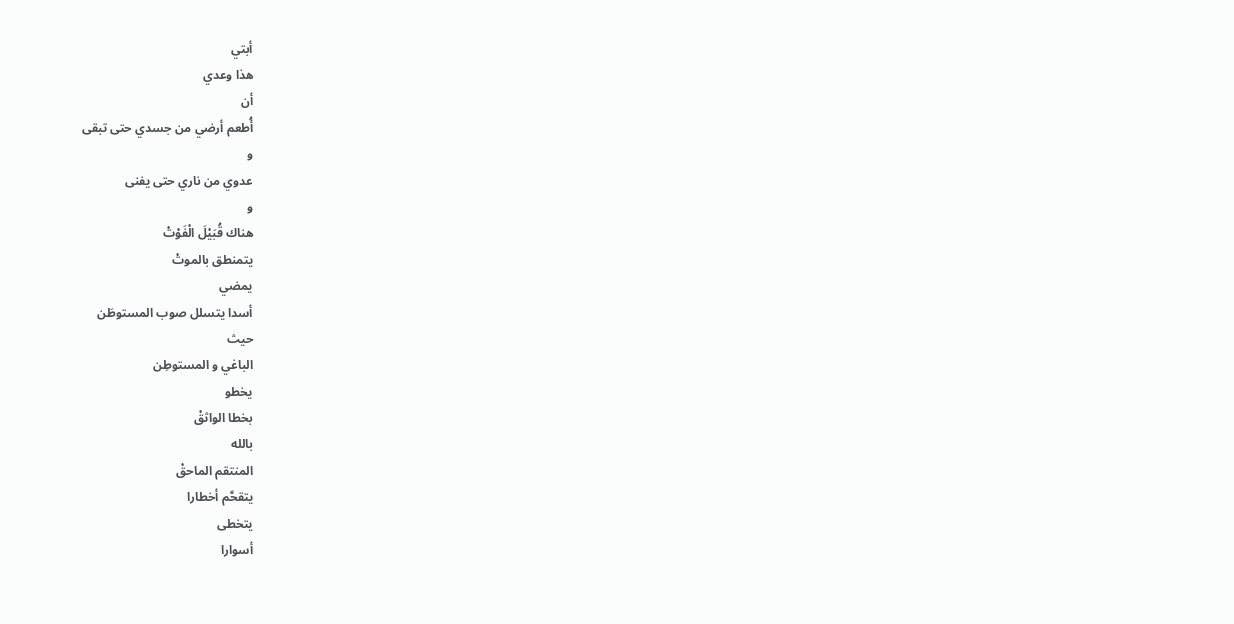أبتي
هذا وعدي
أن
أُطعم أرضي من جسدي حتى تبقى
و
عدوي من ناري حتى يفنى
و
هناك قُبَيْلَ الْفَوْتْ
يتمنطق بالموتْ
يمضي
أسدا يتسلل صوب المستوطَن
حيث
الباغي و المستوطِن
يخطو
بخطا الواثقْ
بالله
المنتقم الماحقْ
يتقحَّم أخطارا
يتخطى
أسوارا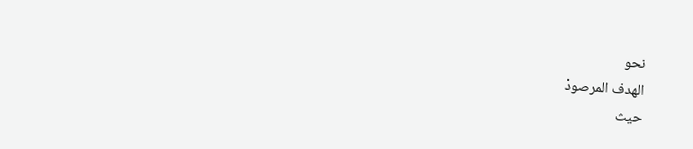نحو
الهدف المرصودْ
حيث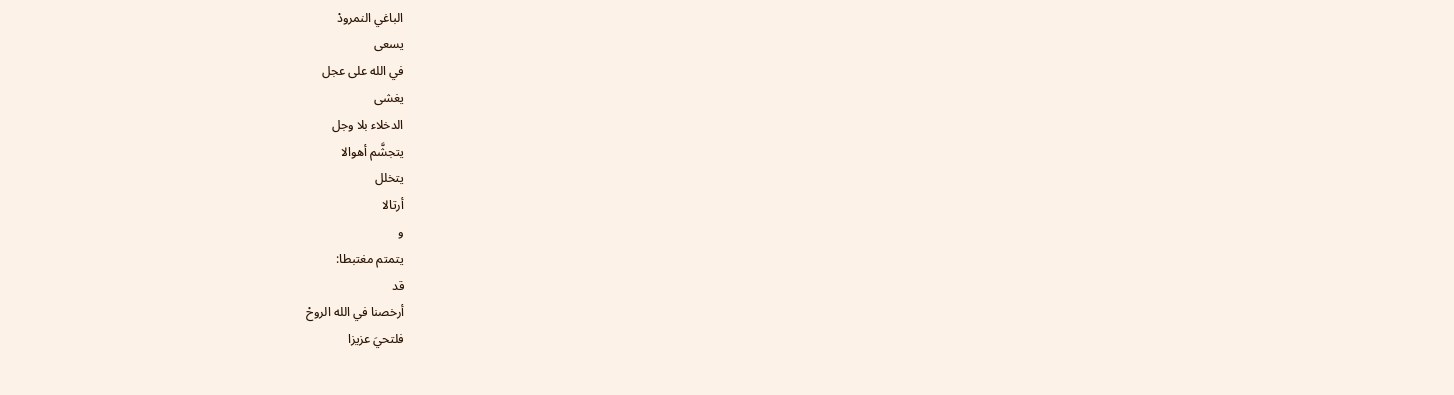الباغي النمرودْ
يسعى
في الله على عجل
يغشى
الدخلاء بلا وجل
يتجشَّم أهوالا
يتخلل
أرتالا
و
يتمتم مغتبطا:
قد
أرخصنا في الله الروحْ
فلتحيَ عزيزا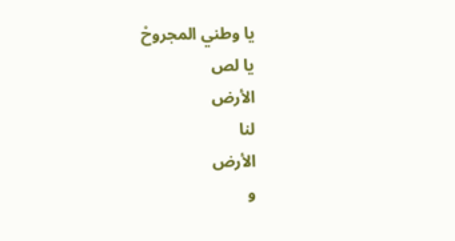يا وطني المجروحْ
يا لص
الأرض
لنا
الأرض
و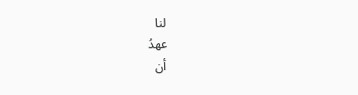لنا
عهدُ
أن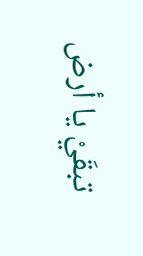تبقَيْ يا أرض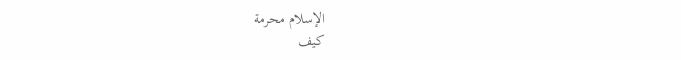الإسلام محرمة
كيف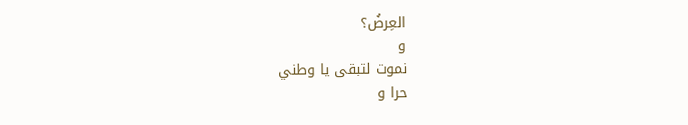العِرضُ؟
و
نموت لتبقى يا وطني
حرا و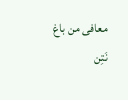معافى من باغ نَتِن